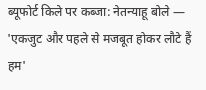ब्यूफोर्ट किले पर कब्जा: नेतन्याहू बोले — 'एकजुट और पहले से मजबूत होकर लौटे हैं हम'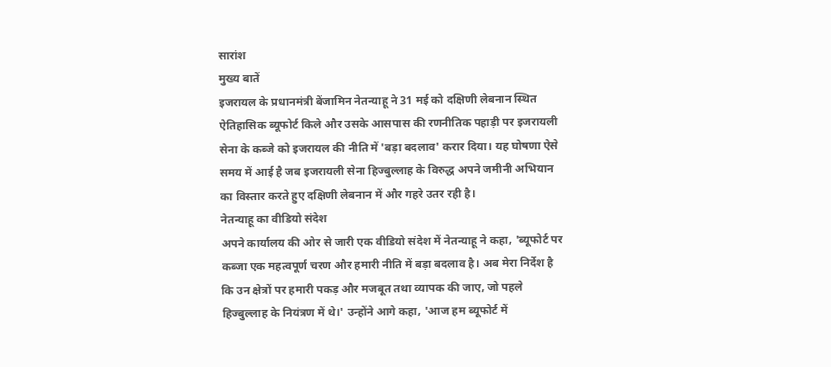सारांश
मुख्य बातें
इजरायल के प्रधानमंत्री बेंजामिन नेतन्याहू ने 31 मई को दक्षिणी लेबनान स्थित ऐतिहासिक ब्यूफोर्ट किले और उसके आसपास की रणनीतिक पहाड़ी पर इजरायली सेना के कब्जे को इजरायल की नीति में 'बड़ा बदलाव' करार दिया। यह घोषणा ऐसे समय में आई है जब इजरायली सेना हिज्बुल्लाह के विरुद्ध अपने जमीनी अभियान का विस्तार करते हुए दक्षिणी लेबनान में और गहरे उतर रही है।
नेतन्याहू का वीडियो संदेश
अपने कार्यालय की ओर से जारी एक वीडियो संदेश में नेतन्याहू ने कहा, 'ब्यूफोर्ट पर कब्जा एक महत्वपूर्ण चरण और हमारी नीति में बड़ा बदलाव है। अब मेरा निर्देश है कि उन क्षेत्रों पर हमारी पकड़ और मजबूत तथा व्यापक की जाए, जो पहले हिज्बुल्लाह के नियंत्रण में थे।' उन्होंने आगे कहा, 'आज हम ब्यूफोर्ट में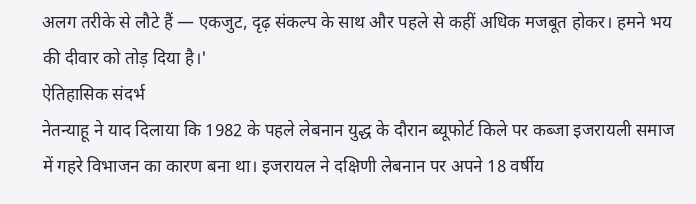अलग तरीके से लौटे हैं — एकजुट, दृढ़ संकल्प के साथ और पहले से कहीं अधिक मजबूत होकर। हमने भय की दीवार को तोड़ दिया है।'
ऐतिहासिक संदर्भ
नेतन्याहू ने याद दिलाया कि 1982 के पहले लेबनान युद्ध के दौरान ब्यूफोर्ट किले पर कब्जा इजरायली समाज में गहरे विभाजन का कारण बना था। इजरायल ने दक्षिणी लेबनान पर अपने 18 वर्षीय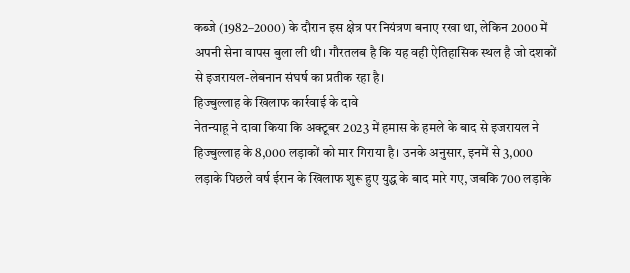कब्जे (1982–2000) के दौरान इस क्षेत्र पर नियंत्रण बनाए रखा था, लेकिन 2000 में अपनी सेना वापस बुला ली थी। गौरतलब है कि यह वही ऐतिहासिक स्थल है जो दशकों से इजरायल-लेबनान संघर्ष का प्रतीक रहा है।
हिज्बुल्लाह के खिलाफ कार्रवाई के दावे
नेतन्याहू ने दावा किया कि अक्टूबर 2023 में हमास के हमले के बाद से इजरायल ने हिज्बुल्लाह के 8,000 लड़ाकों को मार गिराया है। उनके अनुसार, इनमें से 3,000 लड़ाके पिछले वर्ष ईरान के खिलाफ शुरू हुए युद्ध के बाद मारे गए, जबकि 700 लड़ाके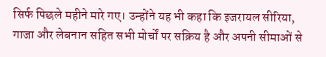सिर्फ पिछले महीने मारे गए। उन्होंने यह भी कहा कि इजरायल सीरिया, गाजा और लेबनान सहित सभी मोर्चों पर सक्रिय है और अपनी सीमाओं से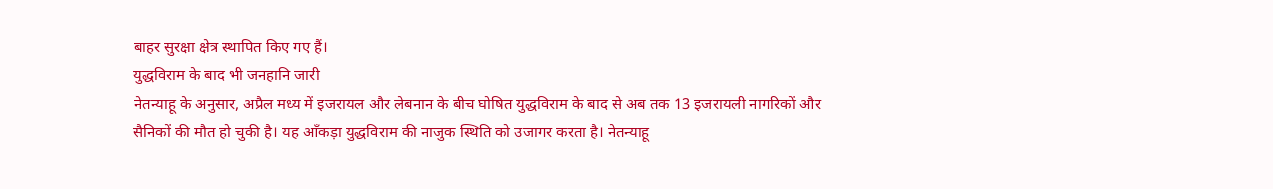बाहर सुरक्षा क्षेत्र स्थापित किए गए हैं।
युद्धविराम के बाद भी जनहानि जारी
नेतन्याहू के अनुसार, अप्रैल मध्य में इजरायल और लेबनान के बीच घोषित युद्धविराम के बाद से अब तक 13 इजरायली नागरिकों और सैनिकों की मौत हो चुकी है। यह आँकड़ा युद्धविराम की नाजुक स्थिति को उजागर करता है। नेतन्याहू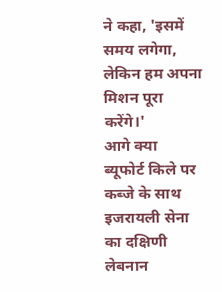ने कहा, 'इसमें समय लगेगा, लेकिन हम अपना मिशन पूरा करेंगे।'
आगे क्या
ब्यूफोर्ट किले पर कब्जे के साथ इजरायली सेना का दक्षिणी लेबनान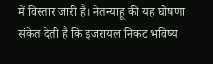में विस्तार जारी है। नेतन्याहू की यह घोषणा संकेत देती है कि इजरायल निकट भविष्य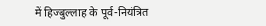में हिज्बुल्लाह के पूर्व-नियंत्रित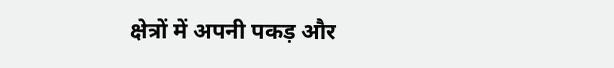क्षेत्रों में अपनी पकड़ और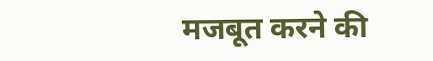मजबूत करने की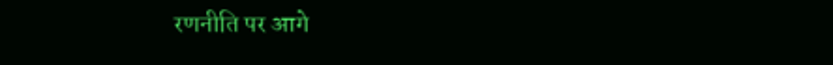रणनीति पर आगे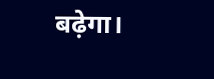बढ़ेगा।